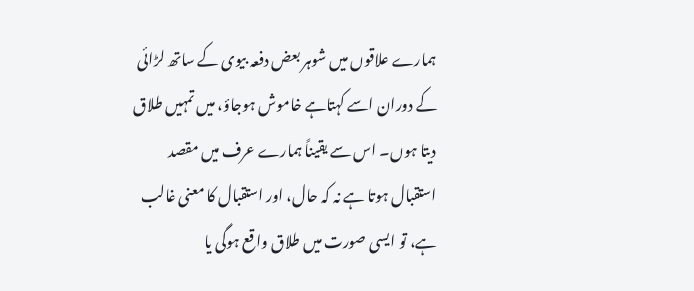ہمارے علاقوں میں شوہر بعض دفعہ بیوی کے ساتھ لڑائی کے دوران اسے کہتاہے خاموش ہوجاؤ، میں تمہیں طلاق دیتا ہوں۔ اس سے یقیناً ہمارے عرف میں مقصد استقبال ہوتا ہے نہ کہ حال، اور استقبال کا معنی غالب ہے، تو ایسی صورت میں طلاق واقع ہوگی یا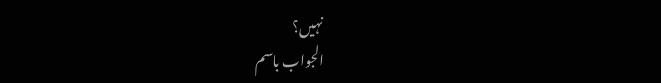نہیں؟
الجواب باسم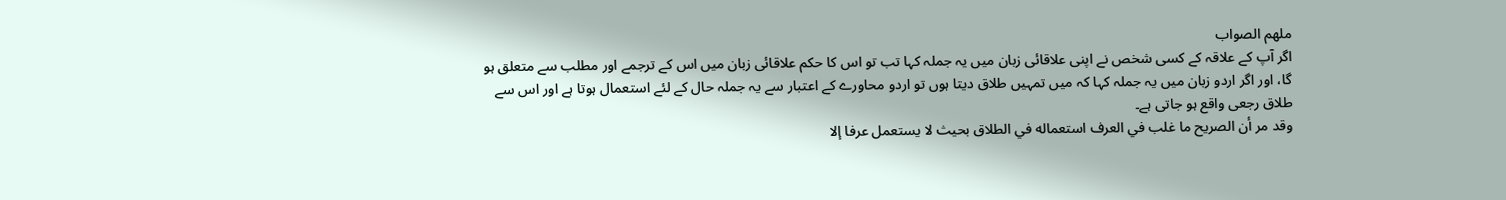ملهم الصواب
اگر آپ کے علاقہ کے کسی شخص نے اپنی علاقائی زبان میں یہ جملہ کہا تب تو اس کا حکم علاقائی زبان میں اس کے ترجمے اور مطلب سے متعلق ہو گا، اور اگر اردو زبان میں یہ جملہ کہا کہ میں تمہیں طلاق دیتا ہوں تو اردو محاورے کے اعتبار سے یہ جملہ حال کے لئے استعمال ہوتا ہے اور اس سے طلاق رجعی واقع ہو جاتی ہے۔
وقد مر أن الصريح ما غلب في العرف استعماله في الطلاق بحيث لا يستعمل عرفا إلا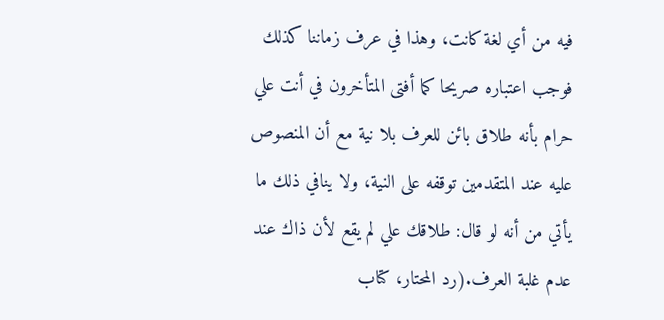فيه من أي لغة كانت، وهذا في عرف زماننا كذلك فوجب اعتباره صريحا كما أفتی المتأخرون في أنت علي حرام بأنه طلاق بائن للعرف بلا نية مع أن المنصوص عليه عند المتقدمين توقفه علی النية، ولا ينافي ذلك ما يأتي من أنه لو قال: طلاقك علي لم يقع لأن ذاك عند عدم غلبة العرف.(رد المحتار، كتاب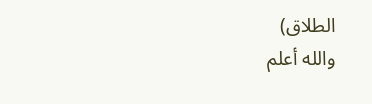الطلاق)
والله أعلم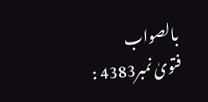بالصواب
فتویٰ نمبر4383 :